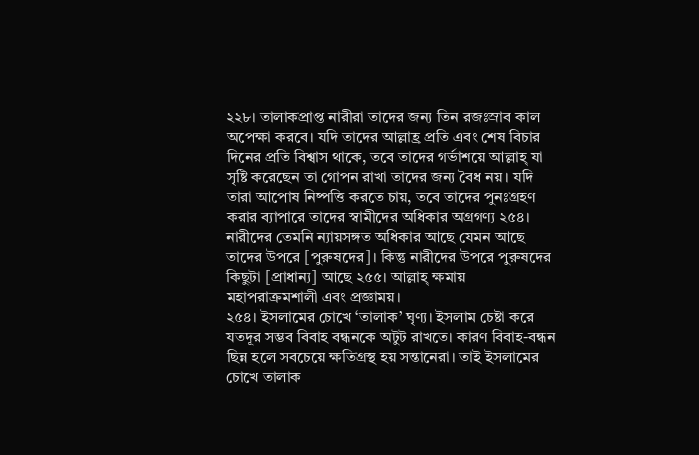২২৮। তালাকপ্রাপ্ত নারীরা তাদের জন্য তিন রজঃস্রাব কাল অপেক্ষা করবে। যদি তাদের আল্লাহ্র প্রতি এবং শেষ বিচার দিনের প্রতি বিশ্বাস থাকে, তবে তাদের গর্ভাশয়ে আল্লাহ্ যা সৃষ্টি করেছেন তা গোপন রাখা তাদের জন্য বৈধ নয়। যদি তারা আপোষ নিষ্পত্তি করতে চায়, তবে তাদের পুনঃগ্রহণ করার ব্যাপারে তাদের স্বামীদের অধিকার অগ্রগণ্য ২৫৪। নারীদের তেমনি ন্যায়সঙ্গত অধিকার আছে যেমন আছে তাদের উপরে [পুরুষদের]। কিন্তু নারীদের উপরে পুরুষদের কিছুটা [প্রাধান্য] আছে ২৫৫। আল্লাহ্ ক্ষমায় মহাপরাক্রমশালী এবং প্রজ্ঞাময়।
২৫৪। ইসলামের চোখে ‘তালাক’ ঘৃণ্য। ইসলাম চেষ্টা করে যতদূর সম্ভব বিবাহ বন্ধনকে অটুট রাখতে। কারণ বিবাহ-বন্ধন ছিন্ন হলে সবচেয়ে ক্ষতিগ্রস্থ হয় সন্তানেরা। তাই ইসলামের চোখে তালাক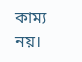কাম্য নয়।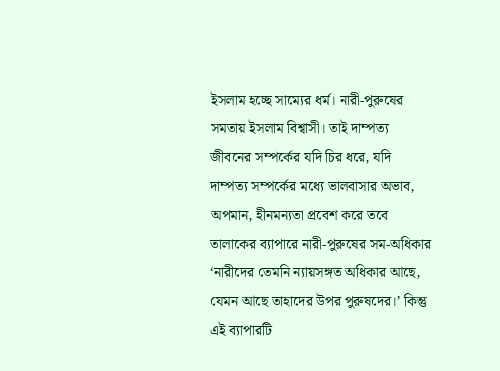ইসলাম হচ্ছে সাম্যের ধর্ম। নারী-পুরুষের সমতায় ইসলাম বিশ্বাসী। তাই দাম্পত্য জীবনের সম্পর্কের যদি চির ধরে, যদি দাম্পত্য সম্পর্কের মধ্যে ভালবাসার অভাব, অপমান, হীনমন্যতা প্রবেশ করে তবে তালাকের ব্যাপারে নারী-পুরুষের সম-অধিকার ‘নারীদের তেমনি ন্যায়সঙ্গত অধিকার আছে, যেমন আছে তাহাদের উপর পুরুষদের।’ কিন্তু এই ব্যাপারটি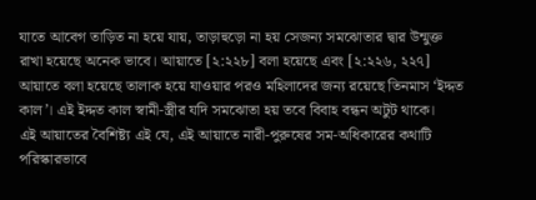যাতে আবেগ তাড়িত না হয়ে যায়, তাড়াহুড়ো না হয় সেজন্য সমঝোতার দ্বার উন্মুক্ত রাখা হয়েছে অনেক ভাবে। আয়াতে [২:২২৮] বলা হয়েছে এবং [২:২২৬, ২২৭] আয়াতে বলা হয়েছে তালাক হয়ে যাওয়ার পরও মহিলাদের জন্য রয়েছে তিনমাস ‘ইদ্দত কাল’। এই ইদ্দত কাল স্বামী-স্ত্রীর যদি সমঝোতা হয় তবে বিবাহ বন্ধন অটুট থাকে।
এই আয়াতের বৈশিষ্ট্য এই যে, এই আয়াতে নারী-পুরুষের সম-অধিকারের কথাটি পরিস্কারভাবে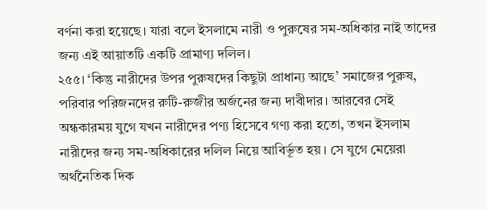বর্ণনা করা হয়েছে। যারা বলে ইসলামে নারী ও পুরুষের সম-অধিকার নাই তাদের জন্য এই আয়াতটি একটি প্রামাণ্য দলিল।
২৫৫। ‘কিন্তু নারীদের উপর পুরুষদের কিছুটা প্রাধান্য আছে’ সমাজের পুরুষ, পরিবার পরিজনদের রুটি-রুজীর অর্জনের জন্য দাবীদার। আরবের সেই অন্ধকারময় যুগে যখন নারীদের পণ্য হিসেবে গণ্য করা হতো, তখন ইসলাম নারীদের জন্য সম-অধিকারের দলিল নিয়ে আবির্ভূত হয়। সে যুগে মেয়েরা অর্থনৈতিক দিক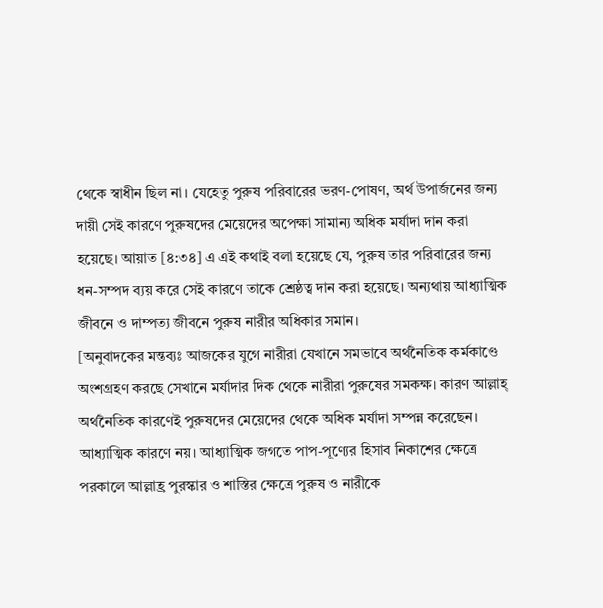থেকে স্বাধীন ছিল না। যেহেতু পুরুষ পরিবারের ভরণ-পোষণ, অর্থ উপার্জনের জন্য দায়ী সেই কারণে পুরুষদের মেয়েদের অপেক্ষা সামান্য অধিক মর্যাদা দান করা হয়েছে। আয়াত [৪:৩৪] এ এই কথাই বলা হয়েছে যে, পুরুষ তার পরিবারের জন্য ধন-সম্পদ ব্যয় করে সেই কারণে তাকে শ্রেষ্ঠত্ব দান করা হয়েছে। অন্যথায় আধ্যাত্মিক জীবনে ও দাম্পত্য জীবনে পুরুষ নারীর অধিকার সমান।
[অনুবাদকের মন্তব্যঃ আজকের যুগে নারীরা যেখানে সমভাবে অর্থনৈতিক কর্মকাণ্ডে অংশগ্রহণ করছে সেখানে মর্যাদার দিক থেকে নারীরা পুরুষের সমকক্ষ। কারণ আল্লাহ্ অর্থনৈতিক কারণেই পুরুষদের মেয়েদের থেকে অধিক মর্যাদা সম্পন্ন করেছেন। আধ্যাত্মিক কারণে নয়। আধ্যাত্মিক জগতে পাপ-পূণ্যের হিসাব নিকাশের ক্ষেত্রে পরকালে আল্লাহ্র পুরস্কার ও শাস্তির ক্ষেত্রে পুরুষ ও নারীকে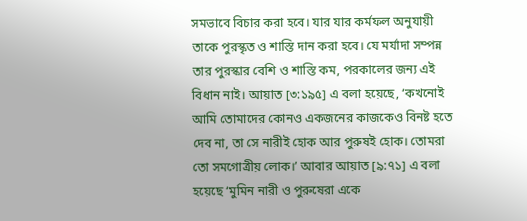সমভাবে বিচার করা হবে। যার যার কর্মফল অনুযায়ী তাকে পুরস্কৃত ও শাস্তি দান করা হবে। যে মর্যাদা সম্পন্ন তার পুরস্কার বেশি ও শাস্তি কম, পরকালের জন্য এই বিধান নাই। আয়াত [৩:১৯৫] এ বলা হয়েছে, ‘কখনোই আমি তোমাদের কোনও একজনের কাজকেও বিনষ্ট হতে দেব না, তা সে নারীই হোক আর পুরুষই হোক। তোমরা তো সমগোত্রীয় লোক।’ আবার আয়াত [৯:৭১] এ বলা হয়েছে ‘মুমিন নারী ও পুরুষেরা একে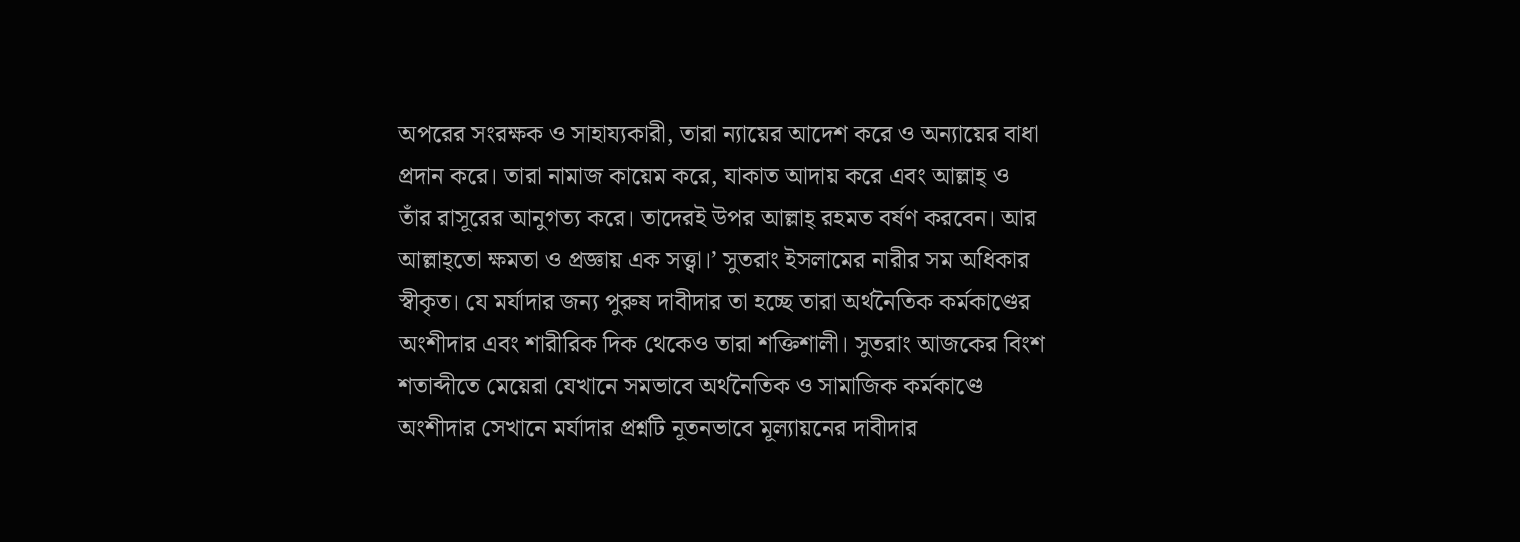অপরের সংরক্ষক ও সাহায্যকারী, তারা ন্যায়ের আদেশ করে ও অন্যায়ের বাধা প্রদান করে। তারা নামাজ কায়েম করে, যাকাত আদায় করে এবং আল্লাহ্ ও তাঁর রাসূরের আনুগত্য করে। তাদেরই উপর আল্লাহ্ রহমত বর্ষণ করবেন। আর আল্লাহ্তো ক্ষমতা ও প্রজ্ঞায় এক সত্ত্বা।’ সুতরাং ইসলামের নারীর সম অধিকার স্বীকৃত। যে মর্যাদার জন্য পুরুষ দাবীদার তা হচ্ছে তারা অর্থনৈতিক কর্মকাণ্ডের অংশীদার এবং শারীরিক দিক থেকেও তারা শক্তিশালী। সুতরাং আজকের বিংশ শতাব্দীতে মেয়েরা যেখানে সমভাবে অর্থনৈতিক ও সামাজিক কর্মকাণ্ডে অংশীদার সেখানে মর্যাদার প্রশ্নটি নূতনভাবে মূল্যায়নের দাবীদার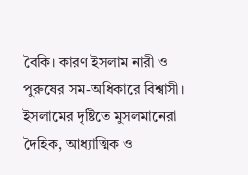বৈকি। কারণ ইসলাম নারী ও পুরুষের সম-অধিকারে বিশ্বাসী। ইসলামের দৃষ্টিতে মুসলমানেরা দৈহিক, আধ্যাত্মিক ও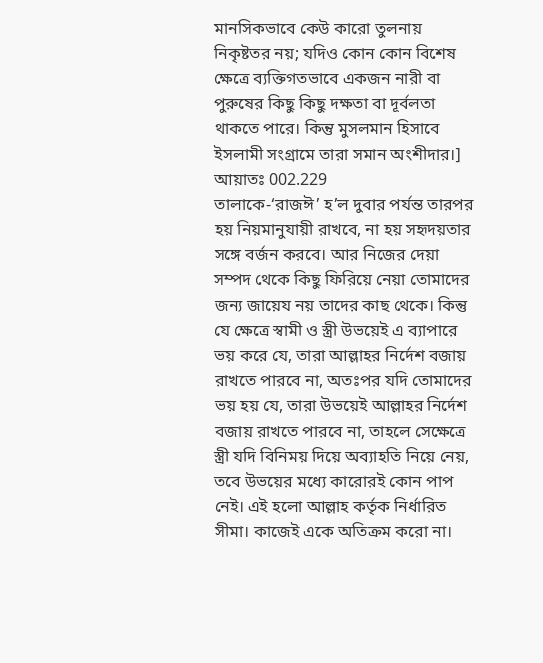মানসিকভাবে কেউ কারো তুলনায় নিকৃষ্টতর নয়; যদিও কোন কোন বিশেষ ক্ষেত্রে ব্যক্তিগতভাবে একজন নারী বা পুরুষের কিছু কিছু দক্ষতা বা দূর্বলতা থাকতে পারে। কিন্তু মুসলমান হিসাবে ইসলামী সংগ্রামে তারা সমান অংশীদার।]
আয়াতঃ 002.229
তালাকে-‘রাজঈ’ হ’ল দুবার পর্যন্ত তারপর হয় নিয়মানুযায়ী রাখবে, না হয় সহৃদয়তার সঙ্গে বর্জন করবে। আর নিজের দেয়া সম্পদ থেকে কিছু ফিরিয়ে নেয়া তোমাদের জন্য জায়েয নয় তাদের কাছ থেকে। কিন্তু যে ক্ষেত্রে স্বামী ও স্ত্রী উভয়েই এ ব্যাপারে ভয় করে যে, তারা আল্লাহর নির্দেশ বজায় রাখতে পারবে না, অতঃপর যদি তোমাদের ভয় হয় যে, তারা উভয়েই আল্লাহর নির্দেশ বজায় রাখতে পারবে না, তাহলে সেক্ষেত্রে স্ত্রী যদি বিনিময় দিয়ে অব্যাহতি নিয়ে নেয়, তবে উভয়ের মধ্যে কারোরই কোন পাপ নেই। এই হলো আল্লাহ কর্তৃক নির্ধারিত সীমা। কাজেই একে অতিক্রম করো না।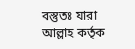বস্তুতঃ যারা আল্লাহ কর্তৃক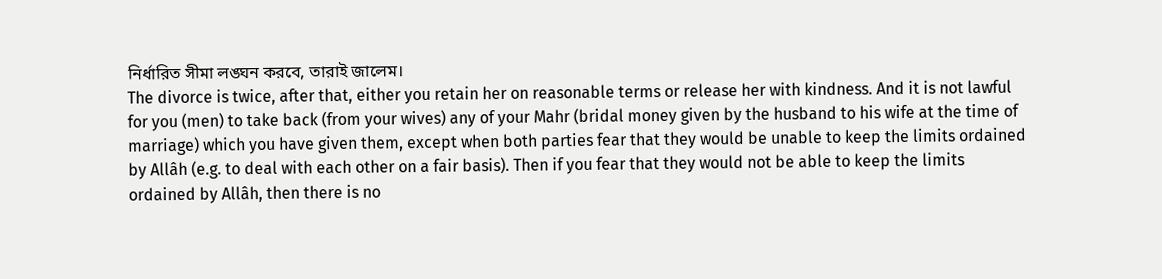নির্ধারিত সীমা লঙ্ঘন করবে, তারাই জালেম।
The divorce is twice, after that, either you retain her on reasonable terms or release her with kindness. And it is not lawful for you (men) to take back (from your wives) any of your Mahr (bridal money given by the husband to his wife at the time of marriage) which you have given them, except when both parties fear that they would be unable to keep the limits ordained by Allâh (e.g. to deal with each other on a fair basis). Then if you fear that they would not be able to keep the limits ordained by Allâh, then there is no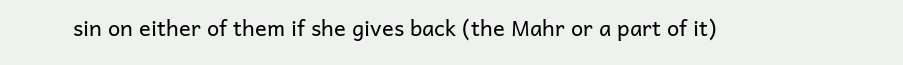sin on either of them if she gives back (the Mahr or a part of it)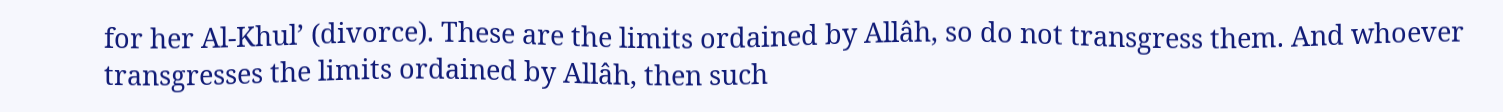for her Al-Khul’ (divorce). These are the limits ordained by Allâh, so do not transgress them. And whoever transgresses the limits ordained by Allâh, then such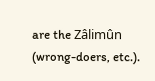are the Zâlimûn (wrong-doers, etc.).